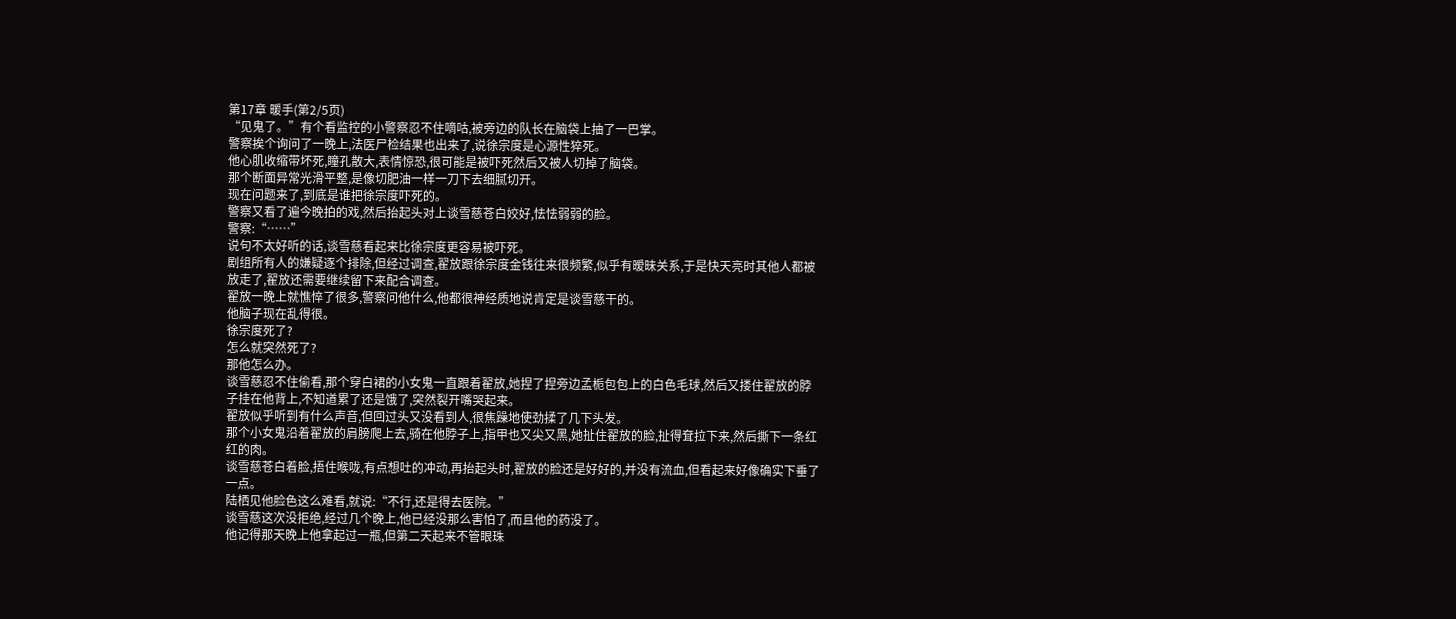第17章 暖手(第2/5页)
“见鬼了。”有个看监控的小警察忍不住嘀咕,被旁边的队长在脑袋上抽了一巴掌。
警察挨个询问了一晚上,法医尸检结果也出来了,说徐宗度是心源性猝死。
他心肌收缩带坏死,瞳孔散大,表情惊恐,很可能是被吓死然后又被人切掉了脑袋。
那个断面异常光滑平整,是像切肥油一样一刀下去细腻切开。
现在问题来了,到底是谁把徐宗度吓死的。
警察又看了遍今晚拍的戏,然后抬起头对上谈雪慈苍白姣好,怯怯弱弱的脸。
警察:“……”
说句不太好听的话,谈雪慈看起来比徐宗度更容易被吓死。
剧组所有人的嫌疑逐个排除,但经过调查,翟放跟徐宗度金钱往来很频繁,似乎有暧昧关系,于是快天亮时其他人都被放走了,翟放还需要继续留下来配合调查。
翟放一晚上就憔悴了很多,警察问他什么,他都很神经质地说肯定是谈雪慈干的。
他脑子现在乱得很。
徐宗度死了?
怎么就突然死了?
那他怎么办。
谈雪慈忍不住偷看,那个穿白裙的小女鬼一直跟着翟放,她捏了捏旁边孟栀包包上的白色毛球,然后又搂住翟放的脖子挂在他背上,不知道累了还是饿了,突然裂开嘴哭起来。
翟放似乎听到有什么声音,但回过头又没看到人,很焦躁地使劲揉了几下头发。
那个小女鬼沿着翟放的肩膀爬上去,骑在他脖子上,指甲也又尖又黑,她扯住翟放的脸,扯得耷拉下来,然后撕下一条红红的肉。
谈雪慈苍白着脸,捂住喉咙,有点想吐的冲动,再抬起头时,翟放的脸还是好好的,并没有流血,但看起来好像确实下垂了一点。
陆栖见他脸色这么难看,就说:“不行,还是得去医院。”
谈雪慈这次没拒绝,经过几个晚上,他已经没那么害怕了,而且他的药没了。
他记得那天晚上他拿起过一瓶,但第二天起来不管眼珠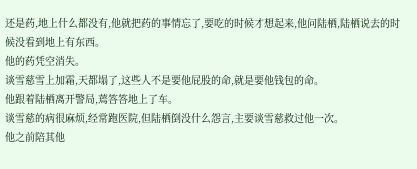还是药,地上什么都没有,他就把药的事情忘了,要吃的时候才想起来,他问陆栖,陆栖说去的时候没看到地上有东西。
他的药凭空消失。
谈雪慈雪上加霜,天都塌了,这些人不是要他屁股的命,就是要他钱包的命。
他跟着陆栖离开警局,蔫答答地上了车。
谈雪慈的病很麻烦,经常跑医院,但陆栖倒没什么怨言,主要谈雪慈救过他一次。
他之前陪其他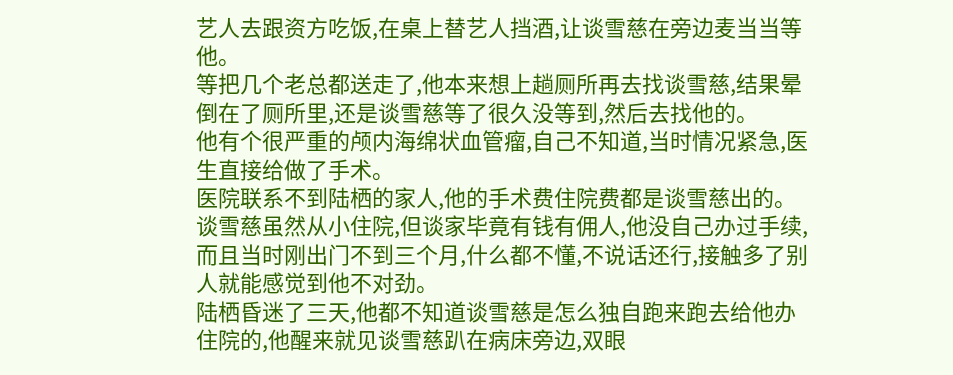艺人去跟资方吃饭,在桌上替艺人挡酒,让谈雪慈在旁边麦当当等他。
等把几个老总都送走了,他本来想上趟厕所再去找谈雪慈,结果晕倒在了厕所里,还是谈雪慈等了很久没等到,然后去找他的。
他有个很严重的颅内海绵状血管瘤,自己不知道,当时情况紧急,医生直接给做了手术。
医院联系不到陆栖的家人,他的手术费住院费都是谈雪慈出的。
谈雪慈虽然从小住院,但谈家毕竟有钱有佣人,他没自己办过手续,而且当时刚出门不到三个月,什么都不懂,不说话还行,接触多了别人就能感觉到他不对劲。
陆栖昏迷了三天,他都不知道谈雪慈是怎么独自跑来跑去给他办住院的,他醒来就见谈雪慈趴在病床旁边,双眼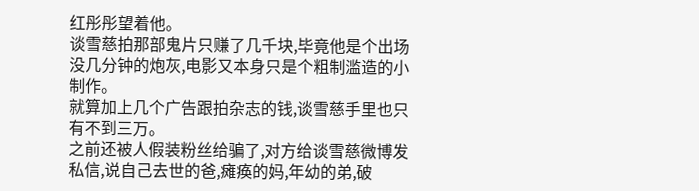红彤彤望着他。
谈雪慈拍那部鬼片只赚了几千块,毕竟他是个出场没几分钟的炮灰,电影又本身只是个粗制滥造的小制作。
就算加上几个广告跟拍杂志的钱,谈雪慈手里也只有不到三万。
之前还被人假装粉丝给骗了,对方给谈雪慈微博发私信,说自己去世的爸,瘫痪的妈,年幼的弟,破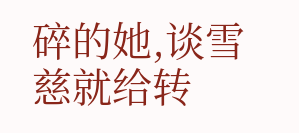碎的她,谈雪慈就给转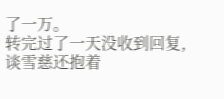了一万。
转完过了一天没收到回复,谈雪慈还抱着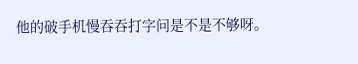他的破手机慢吞吞打字问是不是不够呀。